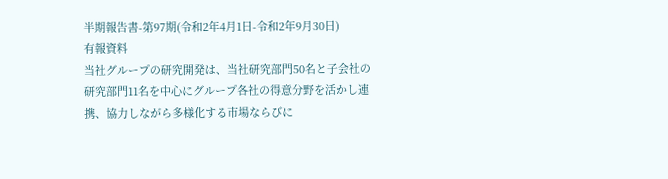半期報告書-第97期(令和2年4月1日-令和2年9月30日)
有報資料
当社グループの研究開発は、当社研究部門50名と子会社の研究部門11名を中心にグループ各社の得意分野を活かし連携、協力しながら多様化する市場ならびに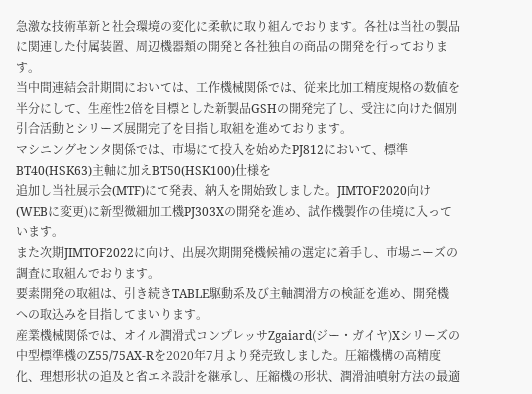急激な技術革新と社会環境の変化に柔軟に取り組んでおります。各社は当社の製品に関連した付属装置、周辺機器類の開発と各社独自の商品の開発を行っております。
当中間連結会計期間においては、工作機械関係では、従来比加工精度規格の数値を半分にして、生産性2倍を目標とした新製品GSHの開発完了し、受注に向けた個別引合活動とシリーズ展開完了を目指し取組を進めております。
マシニングセンタ関係では、市場にて投入を始めたPJ812において、標準BT40(HSK63)主軸に加えBT50(HSK100)仕様を
追加し当社展示会(MTF)にて発表、納入を開始致しました。JIMTOF2020向け(WEBに変更)に新型微細加工機PJ303Xの開発を進め、試作機製作の佳境に入っています。
また次期JIMTOF2022に向け、出展次期開発機候補の選定に着手し、市場ニーズの調査に取組んでおります。
要素開発の取組は、引き続きTABLE駆動系及び主軸潤滑方の検証を進め、開発機への取込みを目指してまいります。
産業機械関係では、オイル潤滑式コンプレッサZgaiard(ジー・ガイヤ)Xシリーズの中型標準機のZ55/75AX-Rを2020年7月より発売致しました。圧縮機構の高精度化、理想形状の追及と省エネ設計を継承し、圧縮機の形状、潤滑油噴射方法の最適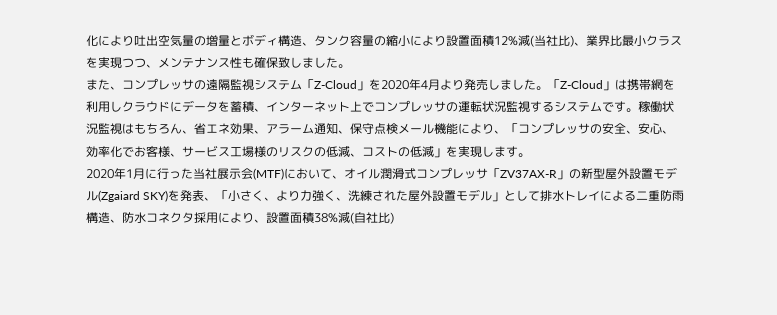化により吐出空気量の増量とボディ構造、タンク容量の縮小により設置面積12%減(当社比)、業界比最小クラスを実現つつ、メンテナンス性も確保致しました。
また、コンプレッサの遠隔監視システム「Z-Cloud」を2020年4月より発売しました。「Z-Cloud」は携帯網を利用しクラウドにデータを蓄積、インターネット上でコンプレッサの運転状況監視するシステムです。稼働状況監視はもちろん、省エネ効果、アラーム通知、保守点検メール機能により、「コンプレッサの安全、安心、効率化でお客様、サービス工場様のリスクの低減、コストの低減」を実現します。
2020年1月に行った当社展示会(MTF)において、オイル潤滑式コンプレッサ「ZV37AX-R」の新型屋外設置モデル(Zgaiard SKY)を発表、「小さく、より力強く、洗練された屋外設置モデル」として排水トレイによる二重防雨構造、防水コネクタ採用により、設置面積38%減(自社比)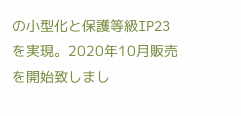の小型化と保護等級IP23を実現。2020年10月販売を開始致しまし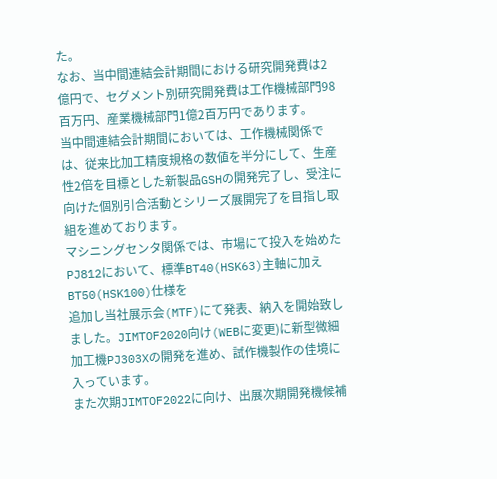た。
なお、当中間連結会計期間における研究開発費は2億円で、セグメント別研究開発費は工作機械部門98百万円、産業機械部門1億2百万円であります。
当中間連結会計期間においては、工作機械関係では、従来比加工精度規格の数値を半分にして、生産性2倍を目標とした新製品GSHの開発完了し、受注に向けた個別引合活動とシリーズ展開完了を目指し取組を進めております。
マシニングセンタ関係では、市場にて投入を始めたPJ812において、標準BT40(HSK63)主軸に加えBT50(HSK100)仕様を
追加し当社展示会(MTF)にて発表、納入を開始致しました。JIMTOF2020向け(WEBに変更)に新型微細加工機PJ303Xの開発を進め、試作機製作の佳境に入っています。
また次期JIMTOF2022に向け、出展次期開発機候補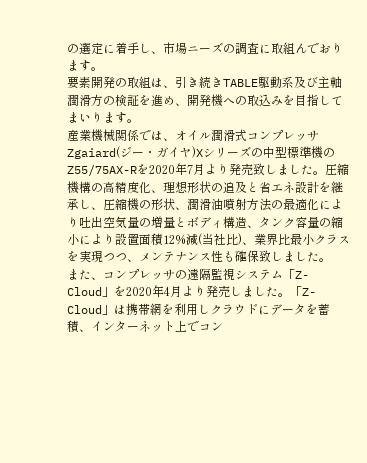の選定に着手し、市場ニーズの調査に取組んでおります。
要素開発の取組は、引き続きTABLE駆動系及び主軸潤滑方の検証を進め、開発機への取込みを目指してまいります。
産業機械関係では、オイル潤滑式コンプレッサZgaiard(ジー・ガイヤ)Xシリーズの中型標準機のZ55/75AX-Rを2020年7月より発売致しました。圧縮機構の高精度化、理想形状の追及と省エネ設計を継承し、圧縮機の形状、潤滑油噴射方法の最適化により吐出空気量の増量とボディ構造、タンク容量の縮小により設置面積12%減(当社比)、業界比最小クラスを実現つつ、メンテナンス性も確保致しました。
また、コンプレッサの遠隔監視システム「Z-Cloud」を2020年4月より発売しました。「Z-Cloud」は携帯網を利用しクラウドにデータを蓄積、インターネット上でコン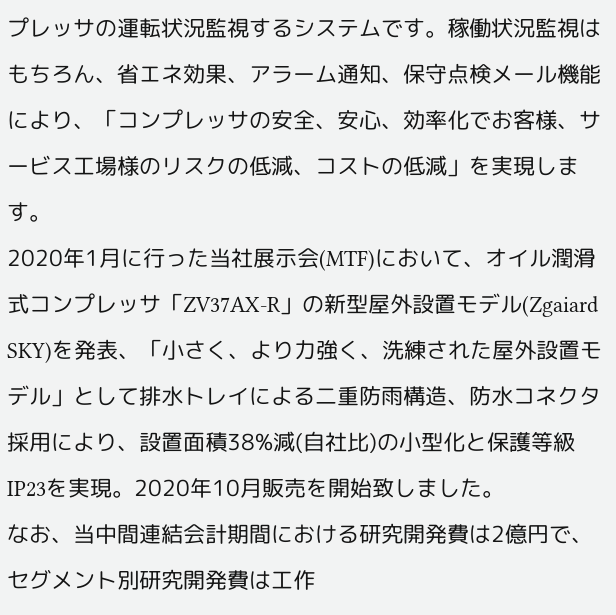プレッサの運転状況監視するシステムです。稼働状況監視はもちろん、省エネ効果、アラーム通知、保守点検メール機能により、「コンプレッサの安全、安心、効率化でお客様、サービス工場様のリスクの低減、コストの低減」を実現します。
2020年1月に行った当社展示会(MTF)において、オイル潤滑式コンプレッサ「ZV37AX-R」の新型屋外設置モデル(Zgaiard SKY)を発表、「小さく、より力強く、洗練された屋外設置モデル」として排水トレイによる二重防雨構造、防水コネクタ採用により、設置面積38%減(自社比)の小型化と保護等級IP23を実現。2020年10月販売を開始致しました。
なお、当中間連結会計期間における研究開発費は2億円で、セグメント別研究開発費は工作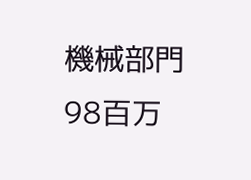機械部門98百万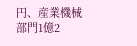円、産業機械部門1億2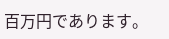百万円であります。